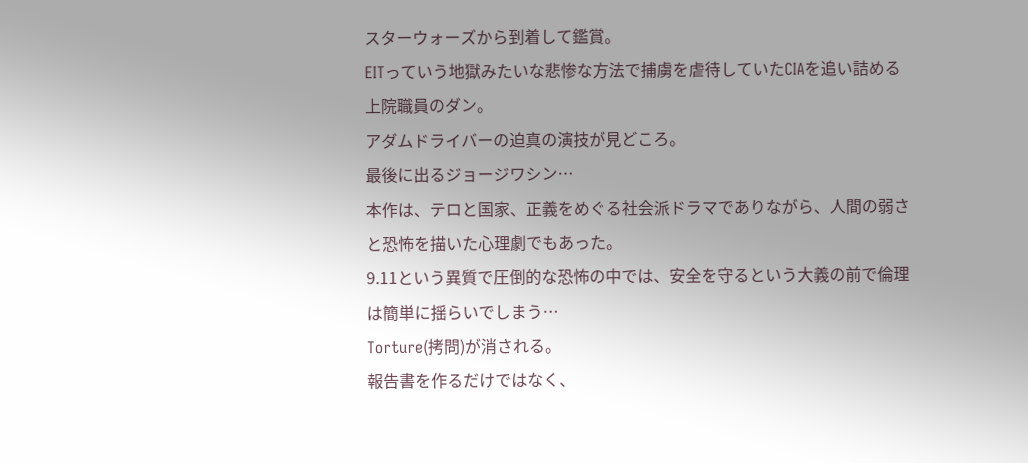スターウォーズから到着して鑑賞。
EITっていう地獄みたいな悲惨な方法で捕虜を虐待していたCIAを追い詰める上院職員のダン。
アダムドライバーの迫真の演技が見どころ。
最後に出るジョージワシン…
本作は、テロと国家、正義をめぐる社会派ドラマでありながら、人間の弱さと恐怖を描いた心理劇でもあった。
9.11という異質で圧倒的な恐怖の中では、安全を守るという大義の前で倫理は簡単に揺らいでしまう…
Torture(拷問)が消される。
報告書を作るだけではなく、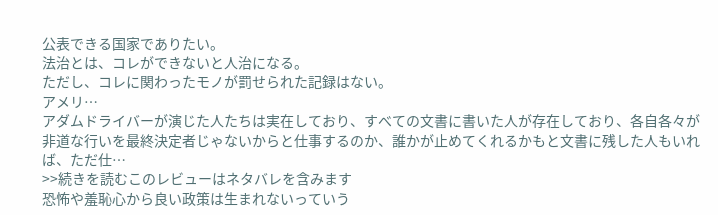公表できる国家でありたい。
法治とは、コレができないと人治になる。
ただし、コレに関わったモノが罰せられた記録はない。
アメリ…
アダムドライバーが演じた人たちは実在しており、すべての文書に書いた人が存在しており、各自各々が非道な行いを最終決定者じゃないからと仕事するのか、誰かが止めてくれるかもと文書に残した人もいれば、ただ仕…
>>続きを読むこのレビューはネタバレを含みます
恐怖や羞恥心から良い政策は生まれないっていう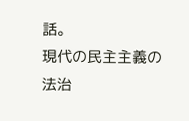話。
現代の民主主義の法治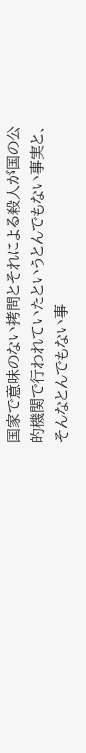国家で意味のない拷問とそれによる殺人が国の公的機関で行われていたというとんでもない事実と、そんなとんでもない事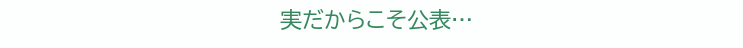実だからこそ公表…